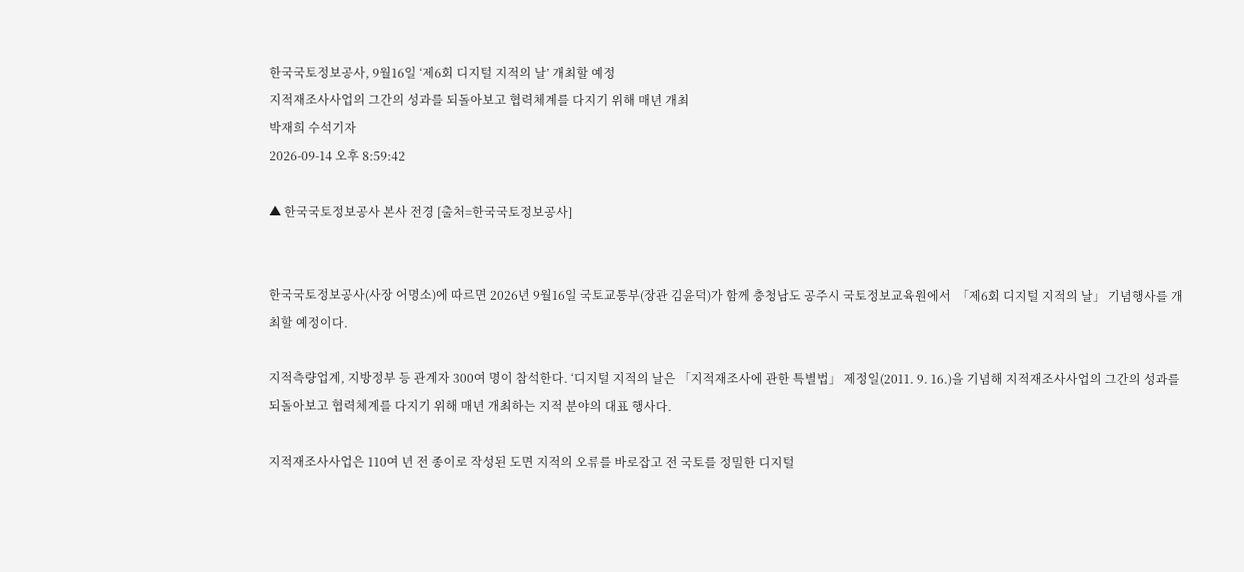한국국토정보공사, 9월16일 ‘제6회 디지털 지적의 날’ 개최할 예정
지적재조사사업의 그간의 성과를 되돌아보고 협력체계를 다지기 위해 매년 개최
박재희 수석기자
2026-09-14 오후 8:59:42

▲ 한국국토정보공사 본사 전경 [출처=한국국토정보공사]


한국국토정보공사(사장 어명소)에 따르면 2026년 9월16일 국토교통부(장관 김윤덕)가 함께 충청남도 공주시 국토정보교육원에서  「제6회 디지털 지적의 날」 기념행사를 개최할 예정이다.

지적측량업계, 지방정부 등 관계자 300여 명이 참석한다. ‘디지털 지적의 날은 「지적재조사에 관한 특별법」 제정일(2011. 9. 16.)을 기념해 지적재조사사업의 그간의 성과를 되돌아보고 협력체계를 다지기 위해 매년 개최하는 지적 분야의 대표 행사다.

지적재조사사업은 110여 년 전 종이로 작성된 도면 지적의 오류를 바로잡고 전 국토를 정밀한 디지털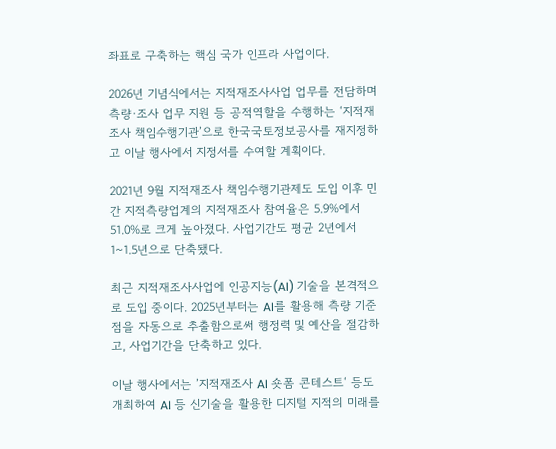좌표로 구축하는 핵심 국가 인프라 사업이다.

2026년 기념식에서는 지적재조사사업 업무를 전담하며 측량·조사 업무 지원 등 공적역할을 수행하는 ‘지적재조사 책임수행기관’으로 한국국토정보공사를 재지정하고 이날 행사에서 지정서를 수여할 계획이다.

2021년 9월 지적재조사 책임수행기관제도 도입 이후 민간 지적측량업계의 지적재조사 참여율은 5.9%에서 51.0%로 크게 높아졌다. 사업기간도 평균 2년에서 1~1.5년으로 단축됐다.

최근 지적재조사사업에 인공지능(AI) 기술을 본격적으로 도입 중이다. 2025년부터는 AI를 활용해 측량 기준점을 자동으로 추출함으로써 행정력 및 예산을 절감하고, 사업기간을 단축하고 있다.

이날 행사에서는 ’지적재조사 AI 숏폼 콘테스트‘ 등도 개최하여 AI 등 신기술을 활용한 디지털 지적의 미래를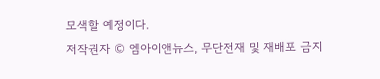모색할 예정이다.
저작권자 © 엠아이앤뉴스, 무단전재 및 재배포 금지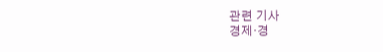관련 기사
경제·경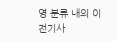영 분류 내의 이전기사